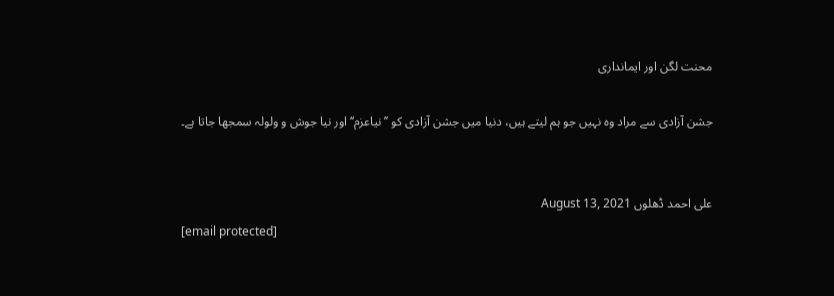محنت لگن اور ایمانداری

جشن آزادی سے مراد وہ نہیں جو ہم لیتے ہیں، دنیا میں جشن آزادی کو ’’نیاعزم‘‘ اور نیا جوش و ولولہ سمجھا جاتا ہے۔


علی احمد ڈھلوں August 13, 2021
[email protected]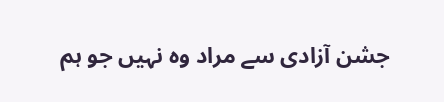جشن آزادی سے مراد وہ نہیں جو ہم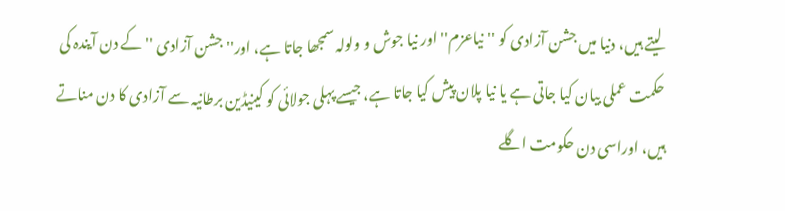لیتے ہیں، دنیا میں جشن آزادی کو ''نیاعزم'' اور نیا جوش و ولولہ سمجھا جاتا ہے، اور'' جشن آزادی ''کے دن آیندہ کی حکمت عملی بیان کیا جاتی ہے یا نیا پلان پیش کیا جاتا ہے، جیسے پہلی جولائی کو کینیڈین برطانیہ سے آزادی کا دن مناتے ہیں، اوراسی دن حکومت اگلے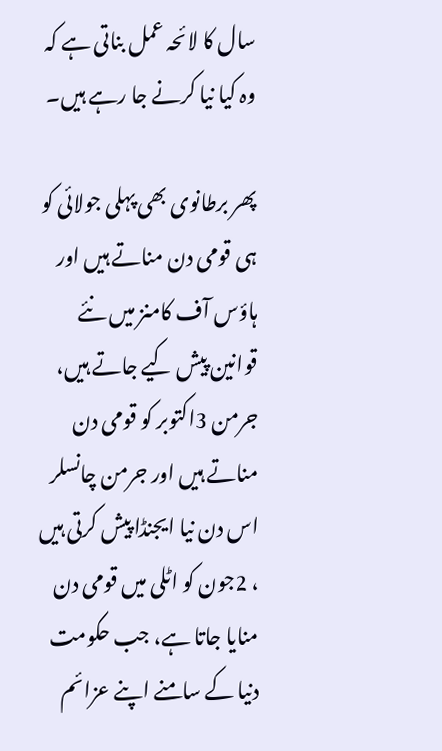سال کا لائحہ عمل بناتی ہے کہ وہ کیا نیا کرنے جا رہے ہیں۔

پھر برطانوی بھی پہلی جولائی کو ہی قومی دن مناتے ہیں اور ہاؤس آف کامنز میں نئے قوانین پیش کیے جاتے ہیں، جرمن 3اکتوبر کو قومی دن مناتے ہیں اور جرمن چانسلر اس دن نیا ایجنڈا پیش کرتی ہیں ، 2جون کو اٹلی میں قومی دن منایا جاتا ہے، جب حکومت دنیا کے سامنے اپنے عزائم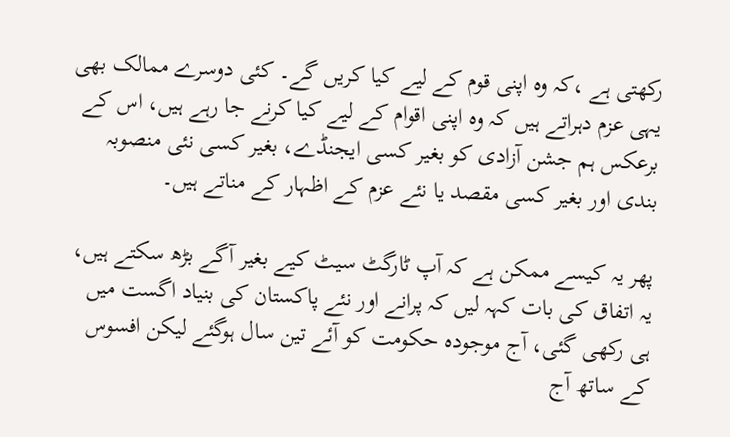رکھتی ہے ،کہ وہ اپنی قوم کے لیے کیا کریں گے۔ کئی دوسرے ممالک بھی یہی عزم دہراتے ہیں کہ وہ اپنی اقوام کے لیے کیا کرنے جا رہے ہیں، اس کے برعکس ہم جشن آزادی کو بغیر کسی ایجنڈے، بغیر کسی نئی منصوبہ بندی اور بغیر کسی مقصد یا نئے عزم کے اظہار کے مناتے ہیں۔

پھر یہ کیسے ممکن ہے کہ آپ ٹارگٹ سیٹ کیے بغیر آگے بڑھ سکتے ہیں، یہ اتفاق کی بات کہہ لیں کہ پرانے اور نئے پاکستان کی بنیاد اگست میں ہی رکھی گئی، آج موجودہ حکومت کو آئے تین سال ہوگئے لیکن افسوس کے ساتھ آج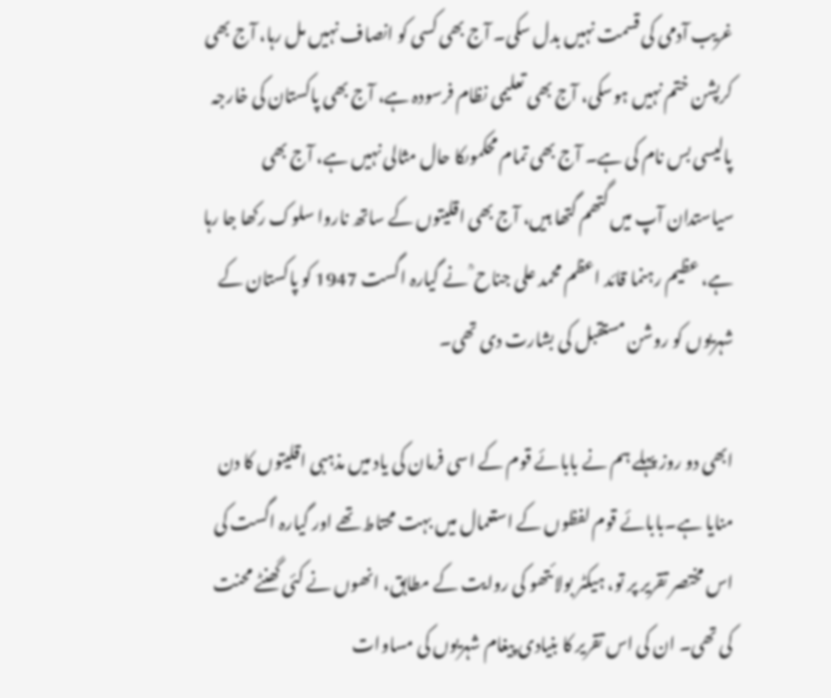غریب آدمی کی قسمت نہیں بدل سکی۔ آج بھی کسی کو انصاف نہیں مل رہا، آج بھی کرپشن ختم نہیں ہوسکی، آج بھی تعلیمی نظام فرسودہ ہے، آج بھی پاکستان کی خارجہ پالیسی بس نام کی ہے۔ آج بھی تمام محکموںکا حال مثالی نہیں ہے، آج بھی سیاستدان آپ میں گتھم گتھا ہیں، آج بھی اقلیتوں کے ساتھ ناروا سلوک رکھا جا رہا ہے، عظیم رہنما قائد اعظم محمد علی جناح ؒ نے گیارہ اگست 1947 کو پاکستان کے شہریوں کو روشن مستقبل کی بشارت دی تھی۔

ابھی دو روز پہلے ہم نے بابائے قوم کے اسی فرمان کی یاد میں مذہبی اقلیتوں کا دن منایا ہے۔بابائے قوم لفظوں کے استعمال میں بہت محتاط تھے اور گیارہ اگست کی اس مختصر تقریر پر تو، ہیکٹر بولائتھو کی روایت کے مطابق، انھوں نے کئی گھنٹے محنت کی تھی۔ ان کی اس تقریر کا بنیادی پیغام شہریوں کی مساوات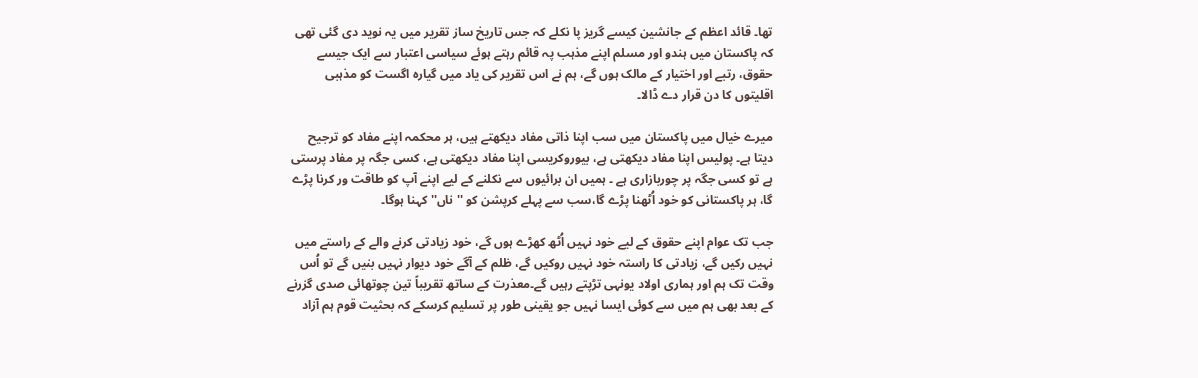تھا۔ قائد اعظم کے جانشین کیسے گریز پا نکلے کہ جس تاریخ ساز تقریر میں یہ نوید دی گئی تھی کہ پاکستان میں ہندو اور مسلم اپنے مذہب پہ قائم رہتے ہوئے سیاسی اعتبار سے ایک جیسے حقوق، رتبے اور اختیار کے مالک ہوں گے، ہم نے اس تقریر کی یاد میں گیارہ اگست کو مذہبی اقلیتوں کا دن قرار دے ڈالا۔

میرے خیال میں پاکستان میں سب اپنا ذاتی مفاد دیکھتے ہیں، ہر محکمہ اپنے مفاد کو ترجیح دیتا ہے۔ پولیس اپنا مفاد دیکھتی ہے، بیوروکریسی اپنا مفاد دیکھتی ہے، کسی جگہ پر مفاد پرستی ہے تو کسی جگہ پر چوربازاری ہے ۔ ہمیں ان برائیوں سے نکلنے کے لیے اپنے آپ کو طاقت ور کرنا پڑے گا، ہر پاکستانی کو خود اُٹھنا پڑے گا،سب سے پہلے کرپشن کو ''ناں'' کہنا ہوگا۔

جب تک عوام اپنے حقوق کے لیے خود نہیں اُٹھ کھڑے ہوں گے، خود زیادتی کرنے والے کے راستے میں نہیں رکیں گے، زیادتی کا راستہ خود نہیں روکیں گے، ظلم کے آگے خود دیوار نہیں بنیں گے تو اُس وقت تک ہم اور ہماری اولاد یونہی تڑپتے رہیں گے۔معذرت کے ساتھ تقریباً تین چوتھائی صدی گزرنے کے بعد بھی ہم میں سے کوئی ایسا نہیں جو یقینی طور پر تسلیم کرسکے کہ بحثیت قوم ہم آزاد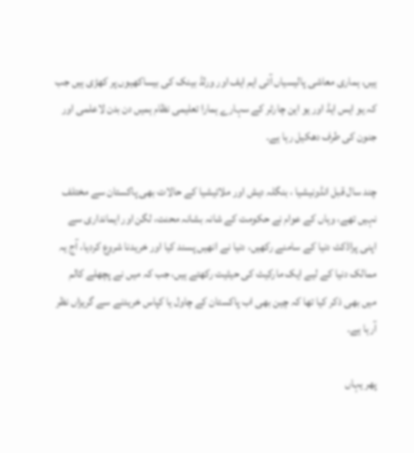ہیں، ہماری معاشی پالیسیاں آئی ایم ایف اور ورلڈ بینک کی بیساکھیوں پر کھڑی ہیں جب کہ یو ایس ایڈ اور یو این چارٹر کے سہارے ہمارا تعلیمی نظام ہمیں دن بدن لاعلمی اور جنون کی طرف دھکیل رہا ہے۔

چند سال قبل انڈونیشیا ، بنگلہ دیش اور ملائیشیا کے حالات بھی پاکستان سے مختلف نہیں تھے، وہاں کے عوام نے حکومت کے شانہ بشانہ محنت، لگن اور ایمانداری سے اپنی پراڈکٹ دنیا کے سامنے رکھیں، دنیا نے انھیں پسند کیا اور خریدنا شروع کردیا، آج یہ ممالک دنیا کے لیے ایک مارکیٹ کی حیثیت رکھتے ہیں، جب کہ میں نے پچھلے کالم میں بھی ذکر کیا تھا کہ چین بھی اب پاکستان کے چاول یا کپاس خریدنے سے گریزاں نظر آرہا ہے۔

پھر یہاں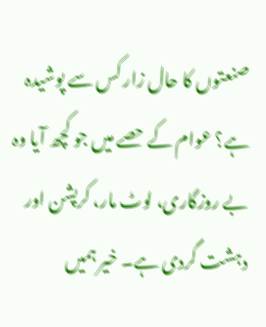صنعتوں کا حال زار کس سے پوشیدہ ہے؟ عوام کے حصے میں جو کچھ آیا وہ بے روزگاری، لوٹ مار، کرپشن اور دہشت گردی ہے۔ خیر ہمیں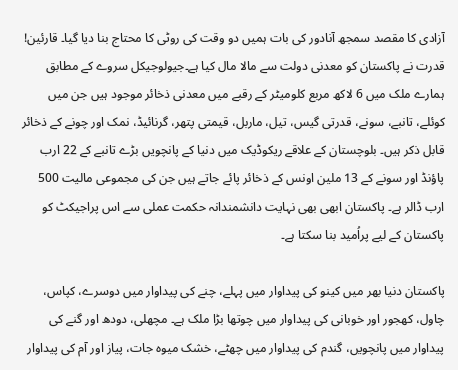آزادی کا مقصد سمجھ آنادور کی بات ہمیں دو وقت کی روٹی کا محتاج بنا دیا گیا۔ قارئین! قدرت نے پاکستان کو معدنی دولت سے مالا مال کیا ہے۔جیولوجیکل سروے کے مطابق ہمارے ملک میں 6 لاکھ مربع کلومیٹر کے رقبے میں معدنی ذخائر موجود ہیں جن میں کوئلے، تانبے، سونے، قدرتی گیس، تیل، ماربل، قیمتی پتھر، گرنائیڈ، نمک اور چونے کے ذخائر قابل ذکر ہیں۔ بلوچستان کے علاقے ریکوڈیک میں دنیا کے پانچویں بڑے تانبے کے 22 ارب پاؤنڈ اور سونے کے 13 ملین اونس کے ذخائر پائے جاتے ہیں جن کی مجموعی مالیت 500 ارب ڈالر ہے۔ پاکستان ابھی بھی نہایت دانشمندانہ حکمت عملی سے اس پراجیکٹ کو پاکستان کے لیے پراُمید بنا سکتا ہے۔

پاکستان دنیا بھر میں کینو کی پیداوار میں پہلے، چنے کی پیداوار میں دوسرے، کپاس، چاول، کھجور اور خوبانی کی پیداوار میں چوتھا بڑا ملک ہے۔ مچھلی، دودھ اور گنے کی پیداوار میں پانچویں، گندم کی پیداوار میں چھٹے، خشک میوہ جات، پیاز اور آم کی پیداوار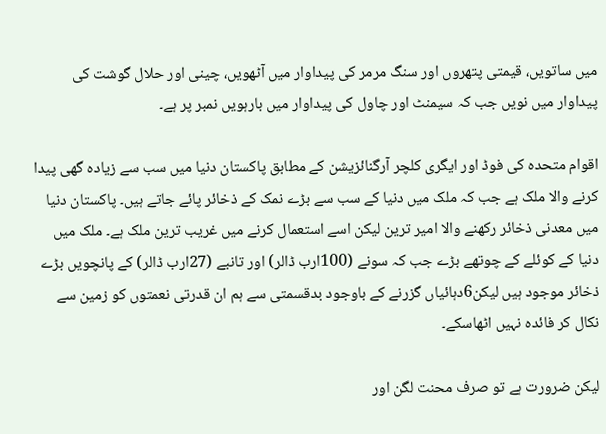میں ساتویں، قیمتی پتھروں اور سنگ مرمر کی پیداوار میں آٹھویں، چینی اور حلال گوشت کی پیداوار میں نویں جب کہ سیمنٹ اور چاول کی پیداوار میں بارہویں نمبر پر ہے۔

اقوام متحدہ کی فوڈ اور ایگری کلچر آرگنائزیشن کے مطابق پاکستان دنیا میں سب سے زیادہ گھی پیدا کرنے والا ملک ہے جب کہ ملک میں دنیا کے سب سے بڑے نمک کے ذخائر پائے جاتے ہیں۔ پاکستان دنیا میں معدنی ذخائر رکھنے والا امیر ترین لیکن اسے استعمال کرنے میں غریب ترین ملک ہے۔ ملک میں دنیا کے کوئلے کے چوتھے بڑے جب کہ سونے (100ارب ڈالر) اور تانبے (27ارب ڈالر) کے پانچویں بڑے ذخائر موجود ہیں لیکن6دہائیاں گزرنے کے باوجود بدقسمتی سے ہم ان قدرتی نعمتوں کو زمین سے نکال کر فائدہ نہیں اٹھاسکے۔

لیکن ضرورت ہے تو صرف محنت لگن اور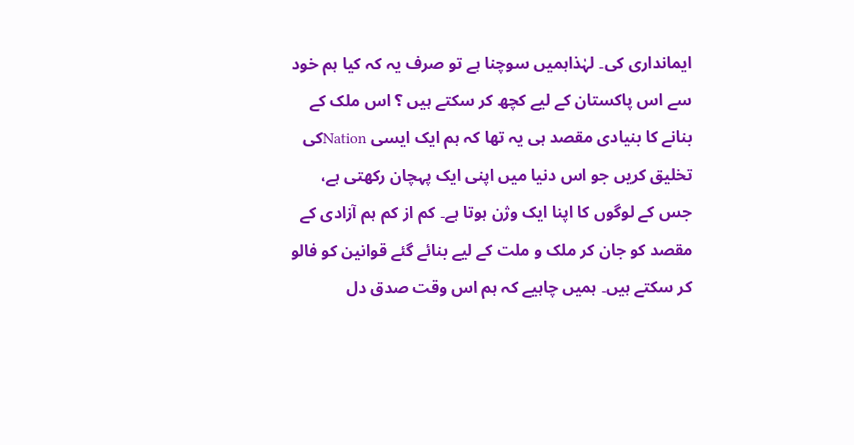ایمانداری کی۔ لہٰذاہمیں سوچنا ہے تو صرف یہ کہ کیا ہم خود سے اس پاکستان کے لیے کچھ کر سکتے ہیں ؟ اس ملک کے بنانے کا بنیادی مقصد ہی یہ تھا کہ ہم ایک ایسی Nationکی تخلیق کریں جو اس دنیا میں اپنی ایک پہچان رکھتی ہے، جس کے لوگوں کا اپنا ایک وژن ہوتا ہے۔ کم از کم ہم آزادی کے مقصد کو جان کر ملک و ملت کے لیے بنائے گئے قوانین کو فالو کر سکتے ہیں۔ ہمیں چاہیے کہ ہم اس وقت صدق دل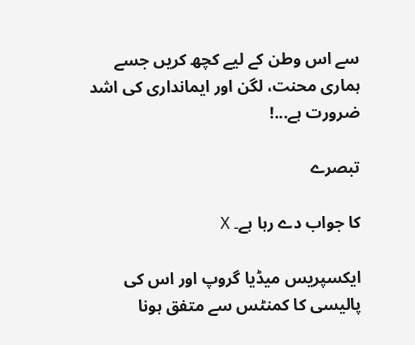سے اس وطن کے لیے کچھ کریں جسے ہماری محنت، لگن اور ایمانداری کی اشد ضرورت ہے...!

تبصرے

کا جواب دے رہا ہے۔ X

ایکسپریس میڈیا گروپ اور اس کی پالیسی کا کمنٹس سے متفق ہونا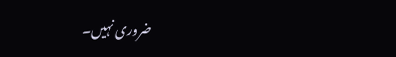ضروری نہیں۔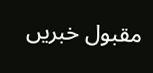مقبول خبریں